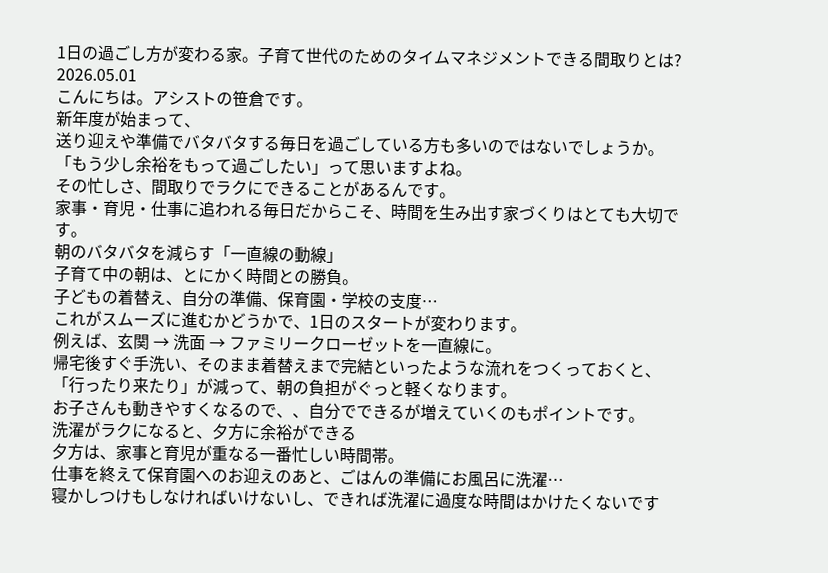1日の過ごし方が変わる家。子育て世代のためのタイムマネジメントできる間取りとは?
2026.05.01
こんにちは。アシストの笹倉です。
新年度が始まって、
送り迎えや準備でバタバタする毎日を過ごしている方も多いのではないでしょうか。
「もう少し余裕をもって過ごしたい」って思いますよね。
その忙しさ、間取りでラクにできることがあるんです。
家事・育児・仕事に追われる毎日だからこそ、時間を生み出す家づくりはとても大切です。
朝のバタバタを減らす「一直線の動線」
子育て中の朝は、とにかく時間との勝負。
子どもの着替え、自分の準備、保育園・学校の支度…
これがスムーズに進むかどうかで、1日のスタートが変わります。
例えば、玄関 → 洗面 → ファミリークローゼットを一直線に。
帰宅後すぐ手洗い、そのまま着替えまで完結といったような流れをつくっておくと、「行ったり来たり」が減って、朝の負担がぐっと軽くなります。
お子さんも動きやすくなるので、、自分でできるが増えていくのもポイントです。
洗濯がラクになると、夕方に余裕ができる
夕方は、家事と育児が重なる一番忙しい時間帯。
仕事を終えて保育園へのお迎えのあと、ごはんの準備にお風呂に洗濯…
寝かしつけもしなければいけないし、できれば洗濯に過度な時間はかけたくないです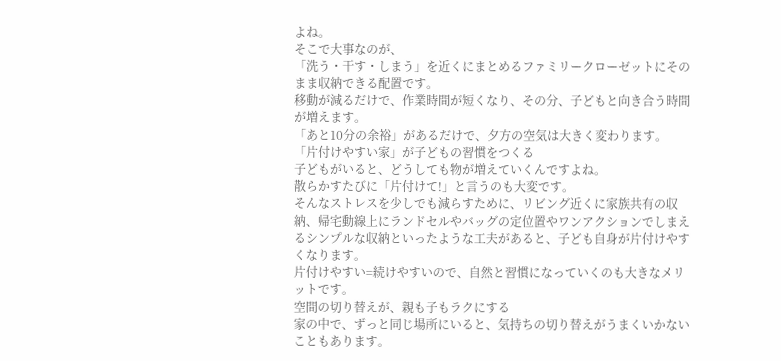よね。
そこで大事なのが、
「洗う・干す・しまう」を近くにまとめるファミリークローゼットにそのまま収納できる配置です。
移動が減るだけで、作業時間が短くなり、その分、子どもと向き合う時間が増えます。
「あと10分の余裕」があるだけで、夕方の空気は大きく変わります。
「片付けやすい家」が子どもの習慣をつくる
子どもがいると、どうしても物が増えていくんですよね。
散らかすたびに「片付けて!」と言うのも大変です。
そんなストレスを少しでも減らすために、リビング近くに家族共有の収納、帰宅動線上にランドセルやバッグの定位置やワンアクションでしまえるシンプルな収納といったような工夫があると、子ども自身が片付けやすくなります。
片付けやすい=続けやすいので、自然と習慣になっていくのも大きなメリットです。
空間の切り替えが、親も子もラクにする
家の中で、ずっと同じ場所にいると、気持ちの切り替えがうまくいかないこともあります。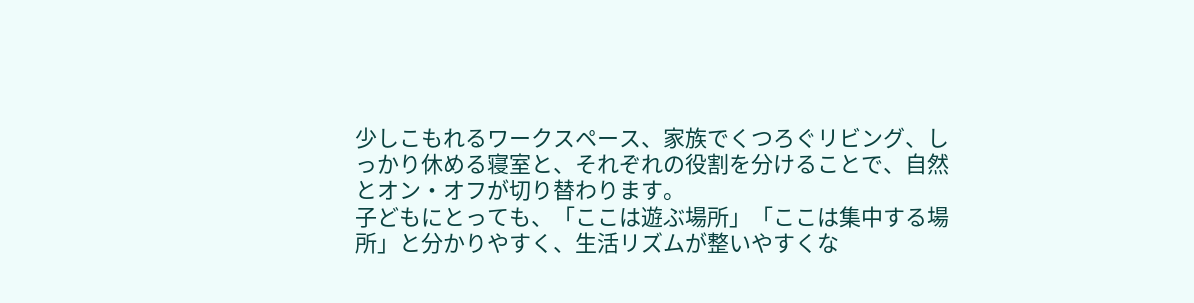少しこもれるワークスペース、家族でくつろぐリビング、しっかり休める寝室と、それぞれの役割を分けることで、自然とオン・オフが切り替わります。
子どもにとっても、「ここは遊ぶ場所」「ここは集中する場所」と分かりやすく、生活リズムが整いやすくな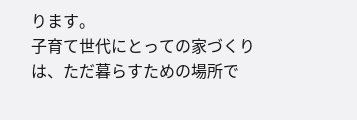ります。
子育て世代にとっての家づくりは、ただ暮らすための場所で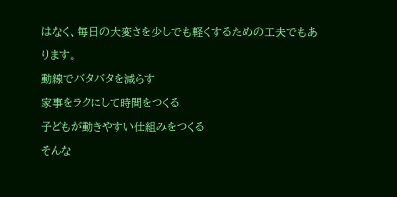はなく、毎日の大変さを少しでも軽くするための工夫でもあります。
動線でバタバタを減らす
家事をラクにして時間をつくる
子どもが動きやすい仕組みをつくる
そんな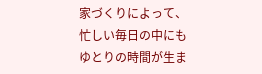家づくりによって、忙しい毎日の中にもゆとりの時間が生ま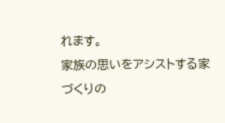れます。
家族の思いをアシストする家づくりの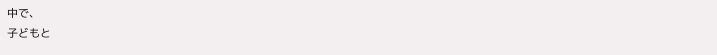中で、
子どもと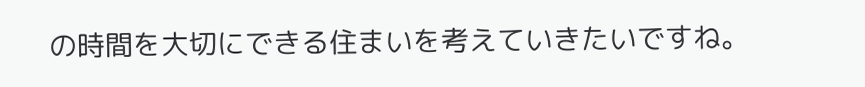の時間を大切にできる住まいを考えていきたいですね。